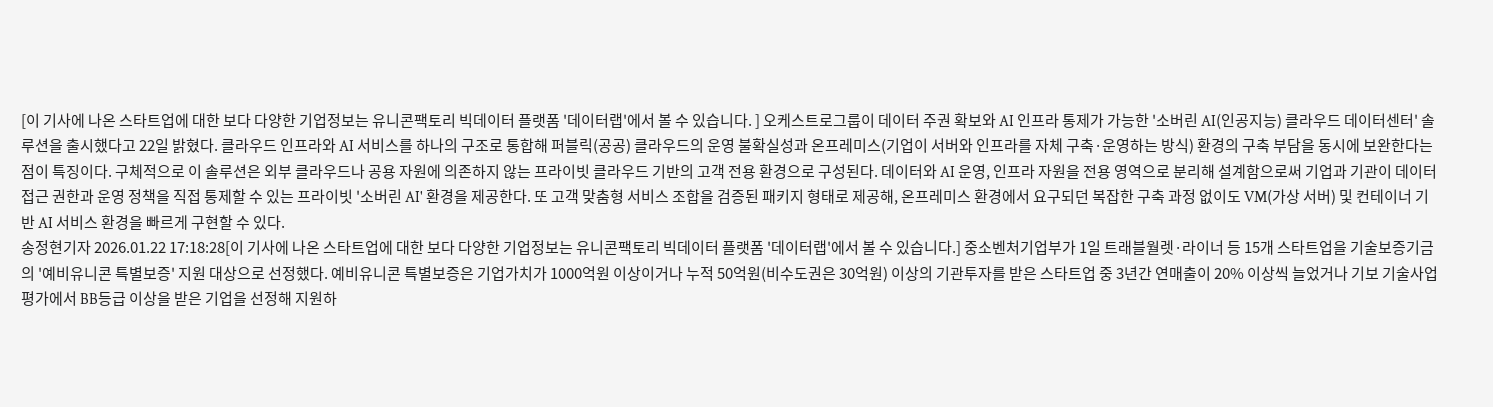[이 기사에 나온 스타트업에 대한 보다 다양한 기업정보는 유니콘팩토리 빅데이터 플랫폼 '데이터랩'에서 볼 수 있습니다. ] 오케스트로그룹이 데이터 주권 확보와 AI 인프라 통제가 가능한 '소버린 AI(인공지능) 클라우드 데이터센터' 솔루션을 출시했다고 22일 밝혔다. 클라우드 인프라와 AI 서비스를 하나의 구조로 통합해 퍼블릭(공공) 클라우드의 운영 불확실성과 온프레미스(기업이 서버와 인프라를 자체 구축·운영하는 방식) 환경의 구축 부담을 동시에 보완한다는 점이 특징이다. 구체적으로 이 솔루션은 외부 클라우드나 공용 자원에 의존하지 않는 프라이빗 클라우드 기반의 고객 전용 환경으로 구성된다. 데이터와 AI 운영, 인프라 자원을 전용 영역으로 분리해 설계함으로써 기업과 기관이 데이터 접근 권한과 운영 정책을 직접 통제할 수 있는 프라이빗 '소버린 AI' 환경을 제공한다. 또 고객 맞춤형 서비스 조합을 검증된 패키지 형태로 제공해, 온프레미스 환경에서 요구되던 복잡한 구축 과정 없이도 VM(가상 서버) 및 컨테이너 기반 AI 서비스 환경을 빠르게 구현할 수 있다.
송정현기자 2026.01.22 17:18:28[이 기사에 나온 스타트업에 대한 보다 다양한 기업정보는 유니콘팩토리 빅데이터 플랫폼 '데이터랩'에서 볼 수 있습니다.] 중소벤처기업부가 1일 트래블월렛·라이너 등 15개 스타트업을 기술보증기금의 '예비유니콘 특별보증' 지원 대상으로 선정했다. 예비유니콘 특별보증은 기업가치가 1000억원 이상이거나 누적 50억원(비수도권은 30억원) 이상의 기관투자를 받은 스타트업 중 3년간 연매출이 20% 이상씩 늘었거나 기보 기술사업평가에서 BB등급 이상을 받은 기업을 선정해 지원하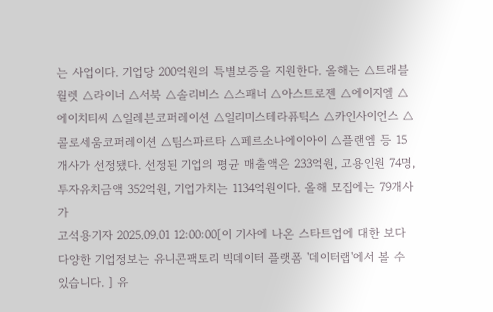는 사업이다. 기업당 200억원의 특별보증을 지원한다. 올해는 △트래블월렛 △라이너 △서북 △솔리비스 △스패너 △아스트로젠 △에이지엘 △에이치티씨 △일레븐코퍼레이션 △일리미스테라퓨틱스 △카인사이언스 △콜로세움코퍼레이션 △팀스파르타 △페르소나에이아이 △플랜엠 등 15개사가 선정됐다. 선정된 기업의 평균 매출액은 233억원, 고용인원 74명, 투자유치금액 352억원, 기업가치는 1134억원이다. 올해 모집에는 79개사가
고석용기자 2025.09.01 12:00:00[이 기사에 나온 스타트업에 대한 보다 다양한 기업정보는 유니콘팩토리 빅데이터 플랫폼 '데이터랩'에서 볼 수 있습니다. ] 유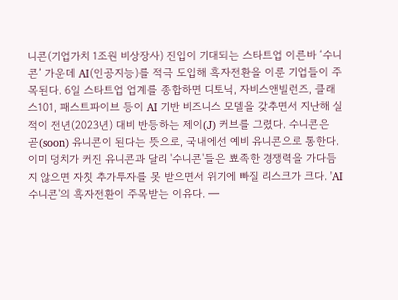니콘(기업가치 1조원 비상장사) 진입이 기대되는 스타트업 이른바 ‘수니콘’ 가운데 AI(인공지능)를 적극 도입해 흑자전환을 이룬 기업들이 주목된다. 6일 스타트업 업계를 종합하면 디토닉, 자비스앤빌런즈, 클래스101, 패스트파이브 등이 AI 기반 비즈니스 모델을 갖추면서 지난해 실적이 전년(2023년) 대비 반등하는 제이(J) 커브를 그렸다. 수니콘은 곧(soon) 유니콘이 된다는 뜻으로, 국내에선 예비 유니콘으로 통한다. 이미 덩치가 커진 유니콘과 달리 '수니콘'들은 뾰족한 경쟁력을 가다듬지 않으면 자칫 추가투자를 못 받으면서 위기에 빠질 리스크가 크다. 'AI 수니콘'의 흑자전환이 주목받는 이유다. ━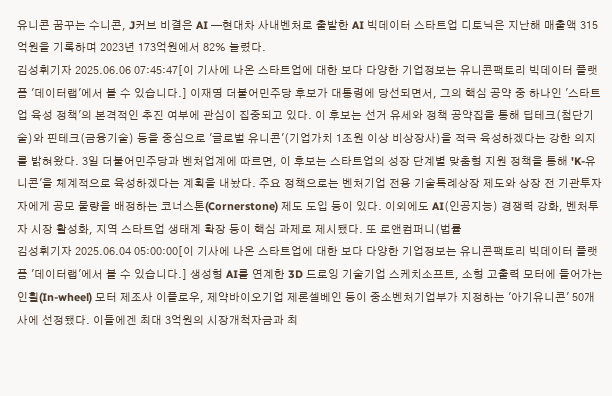유니콘 꿈꾸는 수니콘, J커브 비결은 AI ━현대차 사내벤처로 출발한 AI 빅데이터 스타트업 디토닉은 지난해 매출액 315억원을 기록하며 2023년 173억원에서 82% 늘렸다.
김성휘기자 2025.06.06 07:45:47[이 기사에 나온 스타트업에 대한 보다 다양한 기업정보는 유니콘팩토리 빅데이터 플랫폼 '데이터랩'에서 볼 수 있습니다.] 이재명 더불어민주당 후보가 대통령에 당선되면서, 그의 핵심 공약 중 하나인 '스타트업 육성 정책'의 본격적인 추진 여부에 관심이 집중되고 있다. 이 후보는 선거 유세와 정책 공약집을 통해 딥테크(첨단기술)와 핀테크(금융기술) 등을 중심으로 '글로벌 유니콘'(기업가치 1조원 이상 비상장사)을 적극 육성하겠다는 강한 의지를 밝혀왔다. 3일 더불어민주당과 벤처업계에 따르면, 이 후보는 스타트업의 성장 단계별 맞춤형 지원 정책을 통해 'K-유니콘'을 체계적으로 육성하겠다는 계획을 내놨다. 주요 정책으로는 벤처기업 전용 기술특례상장 제도와 상장 전 기관투자자에게 공모 물량을 배정하는 코너스톤(Cornerstone) 제도 도입 등이 있다. 이외에도 AI(인공지능) 경쟁력 강화, 벤처투자 시장 활성화, 지역 스타트업 생태계 확장 등이 핵심 과제로 제시됐다. 또 로앤컴퍼니(법률
김성휘기자 2025.06.04 05:00:00[이 기사에 나온 스타트업에 대한 보다 다양한 기업정보는 유니콘팩토리 빅데이터 플랫폼 '데이터랩'에서 볼 수 있습니다.] 생성형 AI를 연계한 3D 드로잉 기술기업 스케치소프트, 소형 고출력 모터에 들어가는 인휠(In-wheel) 모터 제조사 이플로우, 제약바이오기업 제론셀베인 등이 중소벤처기업부가 지정하는 '아기유니콘' 50개사에 선정됐다. 이들에겐 최대 3억원의 시장개척자금과 최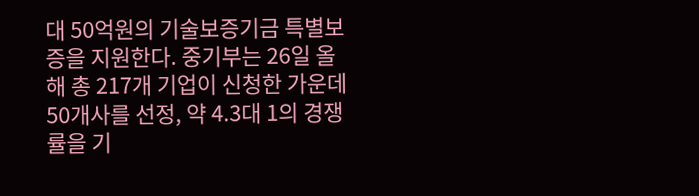대 50억원의 기술보증기금 특별보증을 지원한다. 중기부는 26일 올해 총 217개 기업이 신청한 가운데 50개사를 선정, 약 4.3대 1의 경쟁률을 기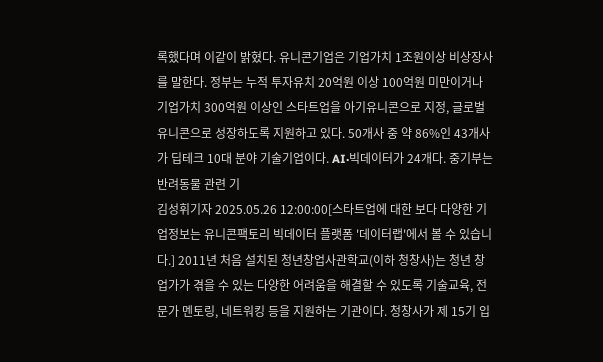록했다며 이같이 밝혔다. 유니콘기업은 기업가치 1조원이상 비상장사를 말한다. 정부는 누적 투자유치 20억원 이상 100억원 미만이거나 기업가치 300억원 이상인 스타트업을 아기유니콘으로 지정, 글로벌 유니콘으로 성장하도록 지원하고 있다. 50개사 중 약 86%인 43개사가 딥테크 10대 분야 기술기업이다. AI·빅데이터가 24개다. 중기부는 반려동물 관련 기
김성휘기자 2025.05.26 12:00:00[스타트업에 대한 보다 다양한 기업정보는 유니콘팩토리 빅데이터 플랫폼 '데이터랩'에서 볼 수 있습니다.] 2011년 처음 설치된 청년창업사관학교(이하 청창사)는 청년 창업가가 겪을 수 있는 다양한 어려움을 해결할 수 있도록 기술교육, 전문가 멘토링, 네트워킹 등을 지원하는 기관이다. 청창사가 제 15기 입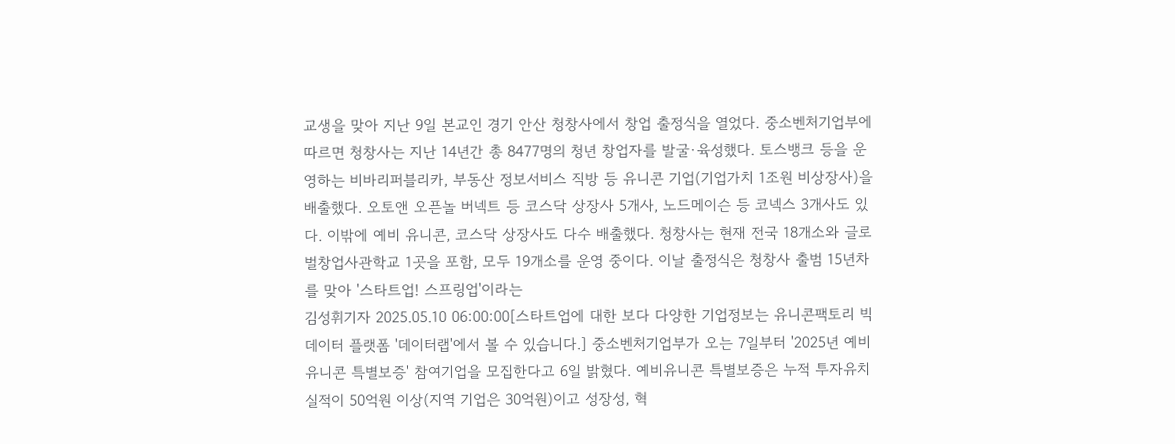교생을 맞아 지난 9일 본교인 경기 안산 청창사에서 창업 출정식을 열었다. 중소벤처기업부에 따르면 청창사는 지난 14년간 총 8477명의 청년 창업자를 발굴·육성했다. 토스뱅크 등을 운영하는 비바리퍼블리카, 부동산 정보서비스 직방 등 유니콘 기업(기업가치 1조원 비상장사)을 배출했다. 오토앤 오픈놀 버넥트 등 코스닥 상장사 5개사, 노드메이슨 등 코넥스 3개사도 있다. 이밖에 예비 유니콘, 코스닥 상장사도 다수 배출했다. 청창사는 현재 전국 18개소와 글로벌창업사관학교 1곳을 포함, 모두 19개소를 운영 중이다. 이날 출정식은 청창사 출범 15년차를 맞아 '스타트업! 스프링업'이라는
김성휘기자 2025.05.10 06:00:00[스타트업에 대한 보다 다양한 기업정보는 유니콘팩토리 빅데이터 플랫폼 '데이터랩'에서 볼 수 있습니다.] 중소벤처기업부가 오는 7일부터 '2025년 예비유니콘 특별보증' 참여기업을 모집한다고 6일 밝혔다. 예비유니콘 특별보증은 누적 투자유치 실적이 50억원 이상(지역 기업은 30억원)이고 성장성, 혁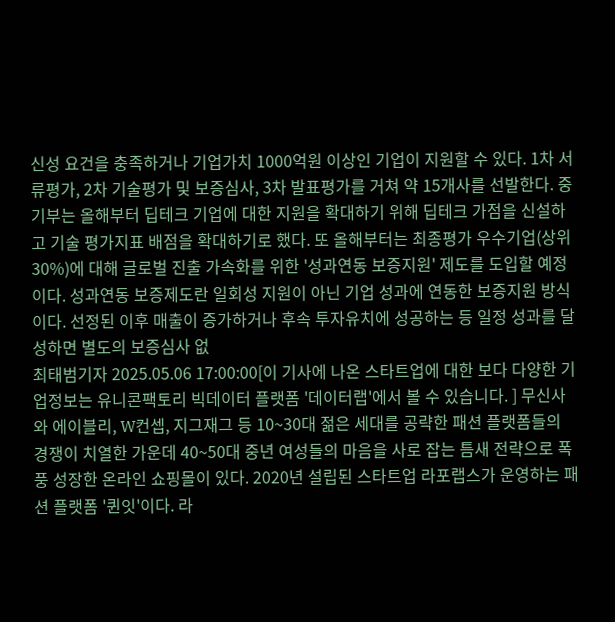신성 요건을 충족하거나 기업가치 1000억원 이상인 기업이 지원할 수 있다. 1차 서류평가, 2차 기술평가 및 보증심사, 3차 발표평가를 거쳐 약 15개사를 선발한다. 중기부는 올해부터 딥테크 기업에 대한 지원을 확대하기 위해 딥테크 가점을 신설하고 기술 평가지표 배점을 확대하기로 했다. 또 올해부터는 최종평가 우수기업(상위 30%)에 대해 글로벌 진출 가속화를 위한 '성과연동 보증지원' 제도를 도입할 예정이다. 성과연동 보증제도란 일회성 지원이 아닌 기업 성과에 연동한 보증지원 방식이다. 선정된 이후 매출이 증가하거나 후속 투자유치에 성공하는 등 일정 성과를 달성하면 별도의 보증심사 없
최태범기자 2025.05.06 17:00:00[이 기사에 나온 스타트업에 대한 보다 다양한 기업정보는 유니콘팩토리 빅데이터 플랫폼 '데이터랩'에서 볼 수 있습니다. ] 무신사와 에이블리, W컨셉, 지그재그 등 10~30대 젊은 세대를 공략한 패션 플랫폼들의 경쟁이 치열한 가운데 40~50대 중년 여성들의 마음을 사로 잡는 틈새 전략으로 폭풍 성장한 온라인 쇼핑몰이 있다. 2020년 설립된 스타트업 라포랩스가 운영하는 패션 플랫폼 '퀸잇'이다. 라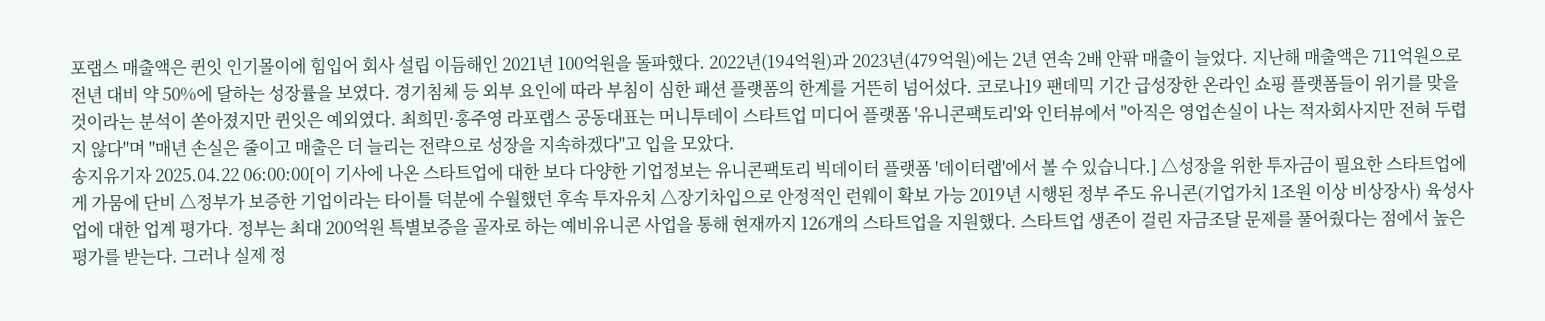포랩스 매출액은 퀸잇 인기몰이에 힘입어 회사 설립 이듬해인 2021년 100억원을 돌파했다. 2022년(194억원)과 2023년(479억원)에는 2년 연속 2배 안팎 매출이 늘었다. 지난해 매출액은 711억원으로 전년 대비 약 50%에 달하는 성장률을 보였다. 경기침체 등 외부 요인에 따라 부침이 심한 패션 플랫폼의 한계를 거뜬히 넘어섰다. 코로나19 팬데믹 기간 급성장한 온라인 쇼핑 플랫폼들이 위기를 맞을 것이라는 분석이 쏟아졌지만 퀸잇은 예외였다. 최희민·홍주영 라포랩스 공동대표는 머니투데이 스타트업 미디어 플랫폼 '유니콘팩토리'와 인터뷰에서 "아직은 영업손실이 나는 적자회사지만 전혀 두렵지 않다"며 "매년 손실은 줄이고 매출은 더 늘리는 전략으로 성장을 지속하겠다"고 입을 모았다.
송지유기자 2025.04.22 06:00:00[이 기사에 나온 스타트업에 대한 보다 다양한 기업정보는 유니콘팩토리 빅데이터 플랫폼 '데이터랩'에서 볼 수 있습니다.] △성장을 위한 투자금이 필요한 스타트업에게 가뭄에 단비 △정부가 보증한 기업이라는 타이틀 덕분에 수월했던 후속 투자유치 △장기차입으로 안정적인 런웨이 확보 가능 2019년 시행된 정부 주도 유니콘(기업가치 1조원 이상 비상장사) 육성사업에 대한 업계 평가다. 정부는 최대 200억원 특별보증을 골자로 하는 예비유니콘 사업을 통해 현재까지 126개의 스타트업을 지원했다. 스타트업 생존이 걸린 자금조달 문제를 풀어줬다는 점에서 높은 평가를 받는다. 그러나 실제 정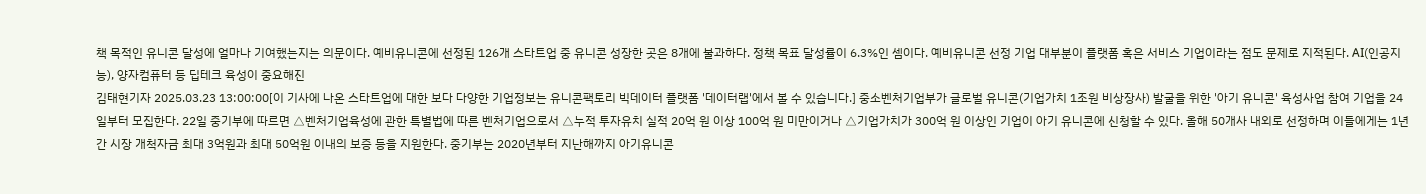책 목적인 유니콘 달성에 얼마나 기여했는지는 의문이다. 예비유니콘에 선정된 126개 스타트업 중 유니콘 성장한 곳은 8개에 불과하다. 정책 목표 달성률이 6.3%인 셈이다. 예비유니콘 선정 기업 대부분이 플랫폼 혹은 서비스 기업이라는 점도 문제로 지적된다. AI(인공지능), 양자컴퓨터 등 딥테크 육성이 중요해진
김태현기자 2025.03.23 13:00:00[이 기사에 나온 스타트업에 대한 보다 다양한 기업정보는 유니콘팩토리 빅데이터 플랫폼 '데이터랩'에서 볼 수 있습니다.] 중소벤처기업부가 글로벌 유니콘(기업가치 1조원 비상장사) 발굴을 위한 '아기 유니콘' 육성사업 참여 기업을 24일부터 모집한다. 22일 중기부에 따르면 △벤처기업육성에 관한 특별법에 따른 벤처기업으로서 △누적 투자유치 실적 20억 원 이상 100억 원 미만이거나 △기업가치가 300억 원 이상인 기업이 아기 유니콘에 신청할 수 있다. 올해 50개사 내외로 선정하며 이들에게는 1년간 시장 개척자금 최대 3억원과 최대 50억원 이내의 보증 등을 지원한다. 중기부는 2020년부터 지난해까지 아기유니콘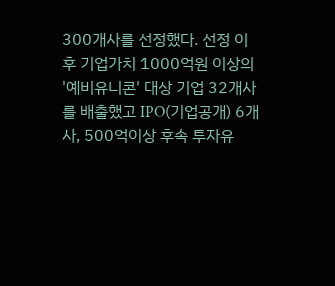300개사를 선정했다. 선정 이후 기업가치 1000억원 이상의 '예비유니콘' 대상 기업 32개사를 배출했고 IPO(기업공개) 6개사, 500억이상 후속 투자유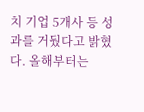치 기업 5개사 등 성과를 거뒀다고 밝혔다. 올해부터는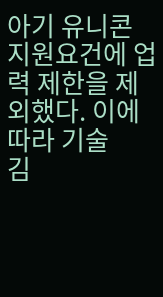아기 유니콘 지원요건에 업력 제한을 제외했다. 이에 따라 기술
김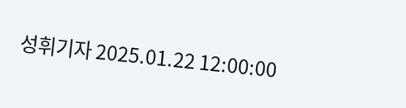성휘기자 2025.01.22 12:00:00